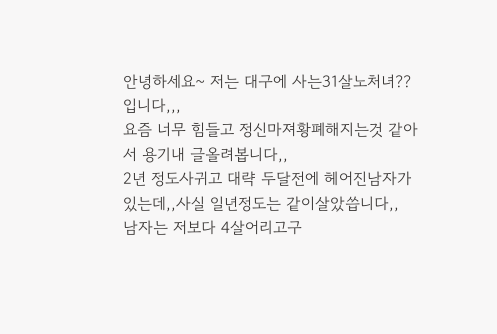안녕하세요~ 저는 대구에 사는31살노처녀??입니다,,,
요즘 너무 힘들고 정신마져황폐해지는것 같아서 용기내 글올려봅니다,,
2년 정도사귀고 대략 두달전에 헤어진남자가있는데,,사실 일년정도는 같이살았씁니다,,
남자는 저보다 4살어리고구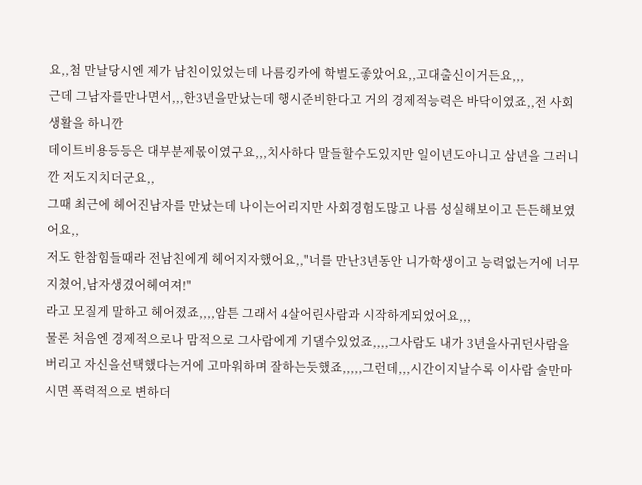요,,첨 만날당시엔 제가 남친이있었는데 나름킹카에 학벌도좋았어요,,고대출신이거든요,,,
근데 그남자를만나면서,,,한3년을만났는데 행시준비한다고 거의 경제적능력은 바닥이였죠,,전 사회생활을 하니깐
데이트비용등등은 대부분제몫이였구요,,,치사하다 말들할수도있지만 일이년도아니고 삼년을 그러니깐 저도지치더군요,,
그때 최근에 헤어진남자를 만났는데 나이는어리지만 사회경험도많고 나름 성실해보이고 든든해보였어요,,
저도 한참힘들때라 전남친에게 헤어지자했어요,,"너를 만난3년동안 니가학생이고 능력없는거에 너무지쳤어,남자생겼어헤여져!"
라고 모질게 말하고 헤어졌죠,,,,암튼 그래서 4살어린사람과 시작하게되었어요,,,
물론 처음엔 경제적으로나 맘적으로 그사람에게 기댈수있었죠,,,,그사람도 내가 3년을사귀던사람을버리고 자신을선택했다는거에 고마워하며 잘하는듯했죠,,,,,그런데,,,시간이지날수록 이사람 술만마시면 폭력적으로 변하더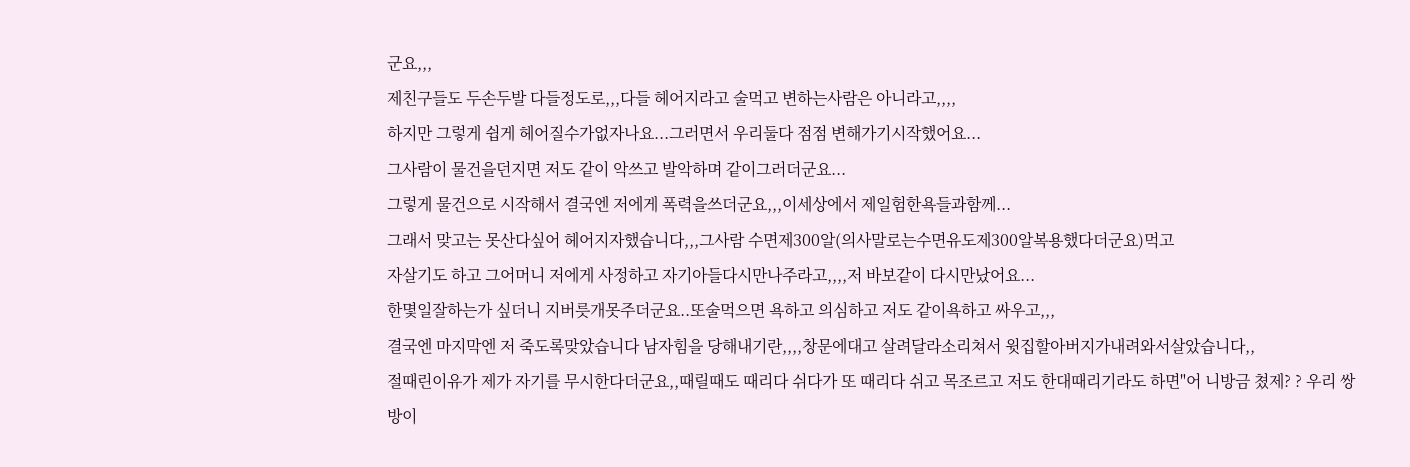군요,,,
제친구들도 두손두발 다들정도로,,,다들 헤어지라고 술먹고 변하는사람은 아니라고,,,,
하지만 그렇게 쉽게 헤어질수가없자나요...그러면서 우리둘다 점점 변해가기시작했어요...
그사람이 물건을던지면 저도 같이 악쓰고 발악하며 같이그러더군요...
그렇게 물건으로 시작해서 결국엔 저에게 폭력을쓰더군요,,,이세상에서 제일험한욕들과함께...
그래서 맞고는 못산다싶어 헤어지자했습니다,,,그사람 수면제300알(의사말로는수면유도제300알복용했다더군요)먹고
자살기도 하고 그어머니 저에게 사정하고 자기아들다시만나주라고,,,,저 바보같이 다시만났어요...
한몇일잘하는가 싶더니 지버릇개못주더군요..또술먹으면 욕하고 의심하고 저도 같이욕하고 싸우고,,,
결국엔 마지막엔 저 죽도록맞았습니다 남자힘을 당해내기란,,,,창문에대고 살려달라소리쳐서 윗집할아버지가내려와서살았습니다,,
절때린이유가 제가 자기를 무시한다더군요,,때릴때도 때리다 쉬다가 또 때리다 쉬고 목조르고 저도 한대때리기라도 하면"어 니방금 쳤제? ? 우리 쌍방이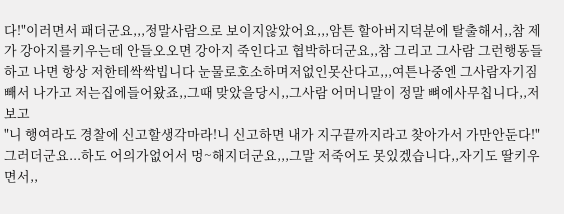다!"이러면서 패더군요,,,정말사람으로 보이지않았어요,,,암튼 할아버지덕분에 탈출해서,,참 제가 강아지를키우는데 안들오오면 강아지 죽인다고 협박하더군요,,참 그리고 그사람 그런행동들하고 나면 항상 저한테싹싹빕니다 눈물로호소하며저없인못산다고,,,여튼나중엔 그사람자기짐빼서 나가고 저는집에들어왔죠,,그때 맞았을당시,,그사람 어머니말이 정말 뼈에사무칩니다,,저보고
"니 행여라도 경찰에 신고할생각마라!니 신고하면 내가 지구끝까지라고 찾아가서 가만안둔다!"그러더군요...하도 어의가없어서 멍~해지더군요,,,그말 저죽어도 못있겠습니다,,자기도 딸키우면서,,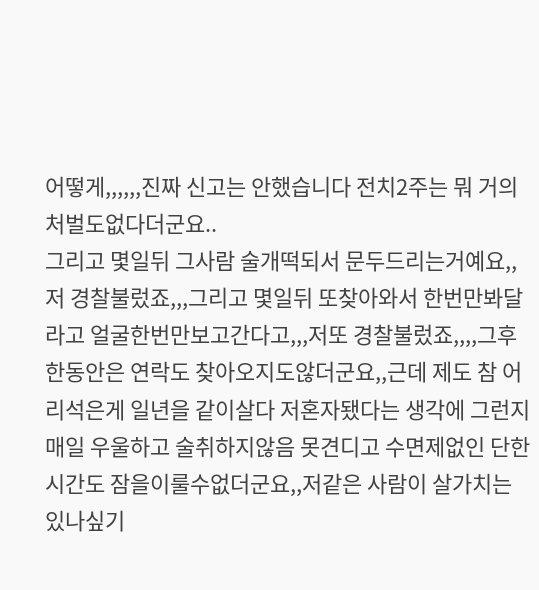어떻게,,,,,,진짜 신고는 안했습니다 전치2주는 뭐 거의처벌도없다더군요..
그리고 몇일뒤 그사람 술개떡되서 문두드리는거예요,,저 경찰불렀죠,,,그리고 몇일뒤 또찾아와서 한번만봐달라고 얼굴한번만보고간다고,,,저또 경찰불렀죠,,,,그후 한동안은 연락도 찾아오지도않더군요,,근데 제도 참 어리석은게 일년을 같이살다 저혼자됐다는 생각에 그런지 매일 우울하고 술취하지않음 못견디고 수면제없인 단한시간도 잠을이룰수없더군요,,저같은 사람이 살가치는 있나싶기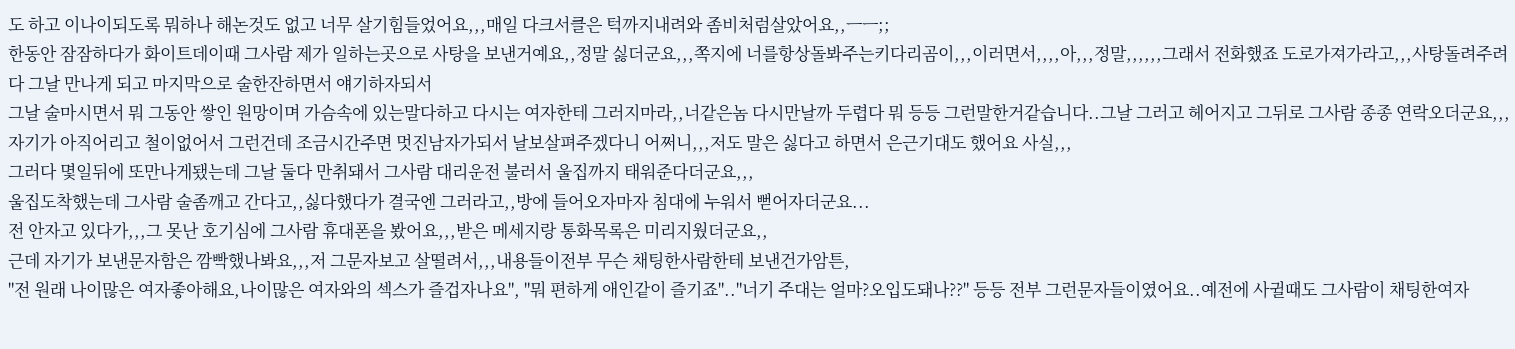도 하고 이나이되도록 뭐하나 해논것도 없고 너무 살기힘들었어요,,,매일 다크서클은 턱까지내려와 좀비처럼살았어요,,ㅡㅡ;;
한동안 잠잠하다가 화이트데이때 그사람 제가 일하는곳으로 사탕을 보낸거예요,,정말 싫더군요,,,쪽지에 너를항상돌봐주는키다리곰이,,,이러면서,,,,아,,,정말,,,,,,그래서 전화했죠 도로가져가라고,,,사탕돌려주려다 그날 만나게 되고 마지막으로 술한잔하면서 얘기하자되서
그날 술마시면서 뭐 그동안 쌓인 원망이며 가슴속에 있는말다하고 다시는 여자한테 그러지마라,,너같은놈 다시만날까 두렵다 뭐 등등 그런말한거같습니다..그날 그러고 헤어지고 그뒤로 그사람 종종 연락오더군요,,,자기가 아직어리고 철이없어서 그런건데 조금시간주면 멋진남자가되서 날보살펴주겠다니 어쩌니,,,저도 말은 싫다고 하면서 은근기대도 했어요 사실,,,
그러다 몇일뒤에 또만나게됐는데 그날 둘다 만취돼서 그사람 대리운전 불러서 울집까지 태워준다더군요,,,
울집도착했는데 그사람 술좀깨고 간다고,,싫다했다가 결국엔 그러라고,,방에 들어오자마자 침대에 누워서 뻗어자더군요...
전 안자고 있다가,,,그 못난 호기심에 그사람 휴대폰을 봤어요,,,받은 메세지랑 통화목록은 미리지웠더군요,,
근데 자기가 보낸문자함은 깜빡했나봐요,,,저 그문자보고 살떨려서,,,내용들이전부 무슨 채팅한사람한테 보낸건가암튼,
"전 원래 나이많은 여자좋아해요,나이많은 여자와의 섹스가 즐겁자나요", "뭐 편하게 애인같이 즐기죠".."너기 주대는 얼마?오입도돼나??" 등등 전부 그런문자들이였어요..예전에 사귈때도 그사람이 채팅한여자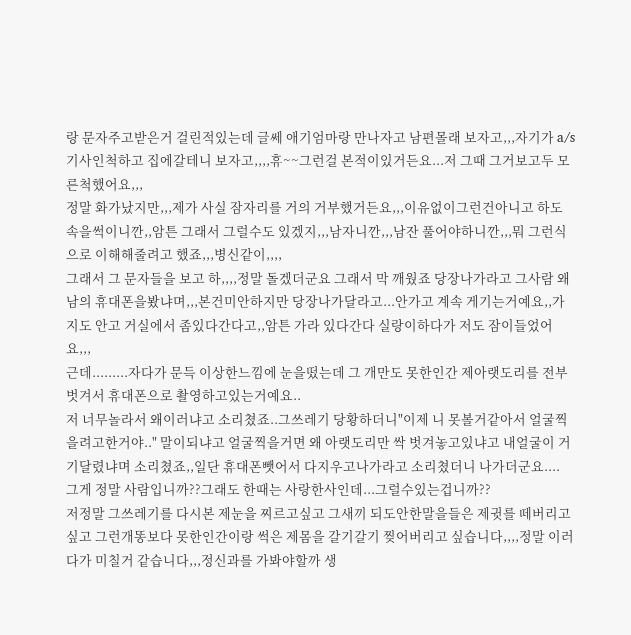랑 문자주고받은거 걸린적있는데 글쎄 애기엄마랑 만나자고 남편몰래 보자고,,,자기가 a/s기사인척하고 집에갈테니 보자고,,,,휴~~그런걸 본적이있거든요...저 그때 그거보고두 모른척했어요,,,
정말 화가났지만,,,제가 사실 잠자리를 거의 거부했거든요,,,이유없이그런건아니고 하도 속을썩이니깐,,암튼 그래서 그럴수도 있겠지,,,남자니깐,,,남잔 풀어야하니깐,,,뭐 그런식으로 이해해줄려고 했죠,,,병신같이,,,,
그래서 그 문자들을 보고 하,,,,정말 돌겠더군요 그래서 막 깨웠죠 당장나가라고 그사람 왜남의 휴대폰을봤냐며,,,본건미안하지만 당장나가달라고...안가고 계속 게기는거예요,,가지도 안고 거실에서 좀있다간다고,,암튼 가라 있다간다 실랑이하다가 저도 잠이들었어요,,,
근데.........자다가 문득 이상한느낌에 눈을떴는데 그 개만도 못한인간 제아랫도리를 전부벗겨서 휴대폰으로 촬영하고있는거예요..
저 너무놀라서 왜이러냐고 소리쳤죠..그쓰레기 당황하더니"이제 니 못볼거같아서 얼굴찍을려고한거야.." 말이되냐고 얼굴찍을거면 왜 아랫도리만 싹 벗겨놓고있냐고 내얼굴이 거기달렸냐며 소리쳤죠,,일단 휴대폰뺏어서 다지우고나가라고 소리쳤더니 나가더군요....
그게 정말 사람입니까??그래도 한때는 사랑한사인데...그럴수있는겁니까??
저정말 그쓰레기를 다시본 제눈을 찌르고싶고 그새끼 되도안한말을들은 제귓를 떼버리고싶고 그런개똥보다 못한인간이랑 썩은 제몸을 갈기갈기 찢어버리고 싶습니다,,,,정말 이러다가 미칠거 같습니다,,,정신과를 가봐야할까 생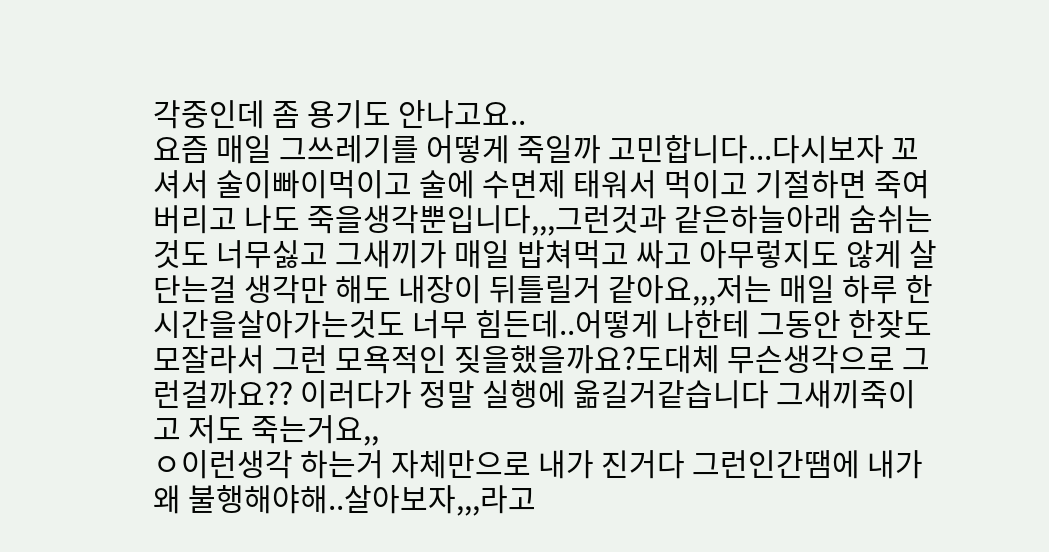각중인데 좀 용기도 안나고요..
요즘 매일 그쓰레기를 어떻게 죽일까 고민합니다...다시보자 꼬셔서 술이빠이먹이고 술에 수면제 태워서 먹이고 기절하면 죽여버리고 나도 죽을생각뿐입니다,,,그런것과 같은하늘아래 숨쉬는것도 너무싫고 그새끼가 매일 밥쳐먹고 싸고 아무렇지도 않게 살단는걸 생각만 해도 내장이 뒤틀릴거 같아요,,,저는 매일 하루 한시간을살아가는것도 너무 힘든데..어떻게 나한테 그동안 한잦도 모잘라서 그런 모욕적인 짖을했을까요?도대체 무슨생각으로 그런걸까요?? 이러다가 정말 실행에 옮길거같습니다 그새끼죽이고 저도 죽는거요,,
ㅇ이런생각 하는거 자체만으로 내가 진거다 그런인간땜에 내가 왜 불행해야해..살아보자,,,라고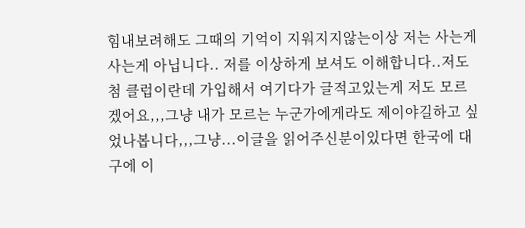힘내보려해도 그때의 기억이 지워지지않는이상 저는 사는게 사는게 아닙니다.. 저를 이상하게 보셔도 이해합니다..저도 첨 클럽이란데 가입해서 여기다가 글적고있는게 저도 모르겠어요,,,그냥 내가 모르는 누군가에게라도 제이야길하고 싶었나봅니다,,,그냥...이글을 읽어주신분이있다면 한국에 대구에 이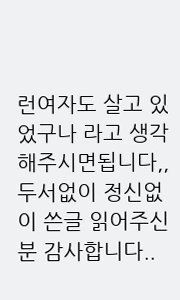런여자도 살고 있었구나 라고 생각해주시면됩니다,,두서없이 정신없이 쓴글 읽어주신분 감사합니다..